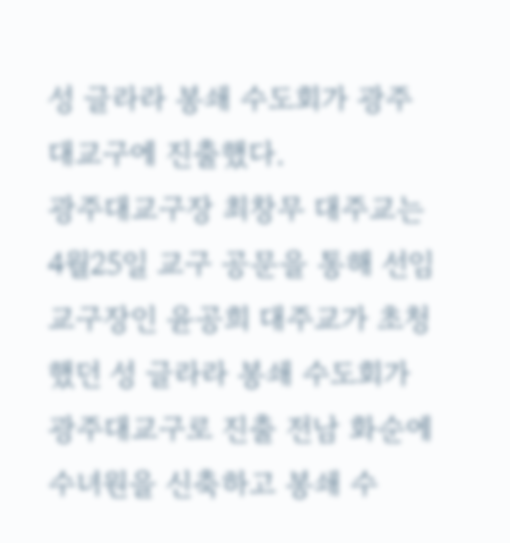성 글라라 봉쇄 수도회가 광주대교구에 진출했다.
광주대교구장 최창무 대주교는 4월25일 교구 공문을 통해 선임 교구장인 윤공희 대주교가 초청했던 성 글라라 봉쇄 수도회가 광주대교구로 진출 전남 화순에 수녀원을 신축하고 봉쇄 수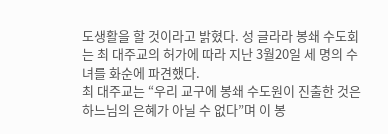도생활을 할 것이라고 밝혔다. 성 글라라 봉쇄 수도회는 최 대주교의 허가에 따라 지난 3월20일 세 명의 수녀를 화순에 파견했다.
최 대주교는 “우리 교구에 봉쇄 수도원이 진출한 것은 하느님의 은혜가 아닐 수 없다”며 이 봉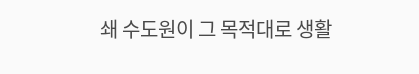쇄 수도원이 그 목적대로 생활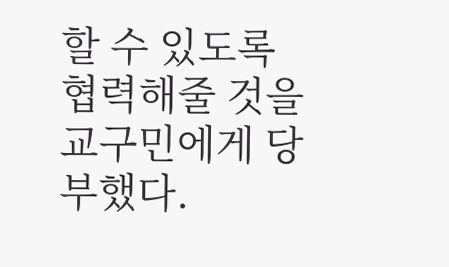할 수 있도록 협력해줄 것을 교구민에게 당부했다.